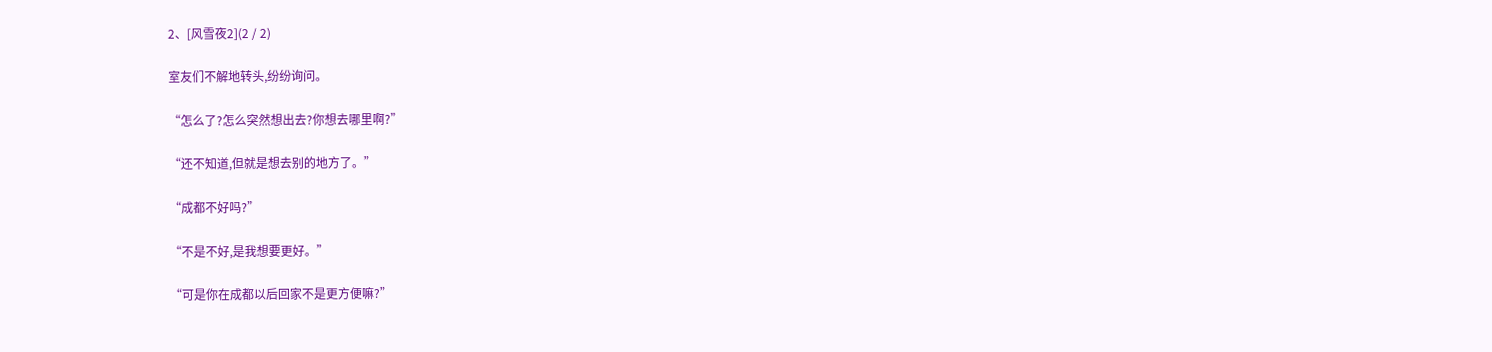2、[风雪夜2](2 / 2)

室友们不解地转头,纷纷询问。

“怎么了?怎么突然想出去?你想去哪里啊?”

“还不知道,但就是想去别的地方了。”

“成都不好吗?”

“不是不好,是我想要更好。”

“可是你在成都以后回家不是更方便嘛?”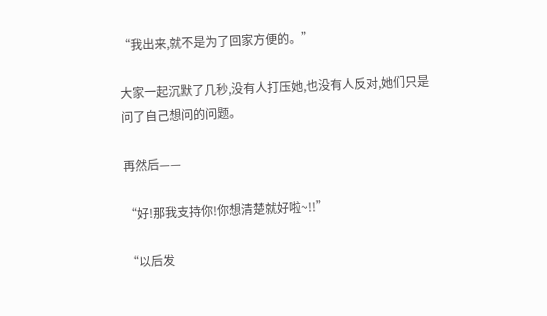“我出来,就不是为了回家方便的。”

大家一起沉默了几秒,没有人打压她,也没有人反对,她们只是问了自己想问的问题。

再然后——

“好!那我支持你!你想清楚就好啦~!!”

“以后发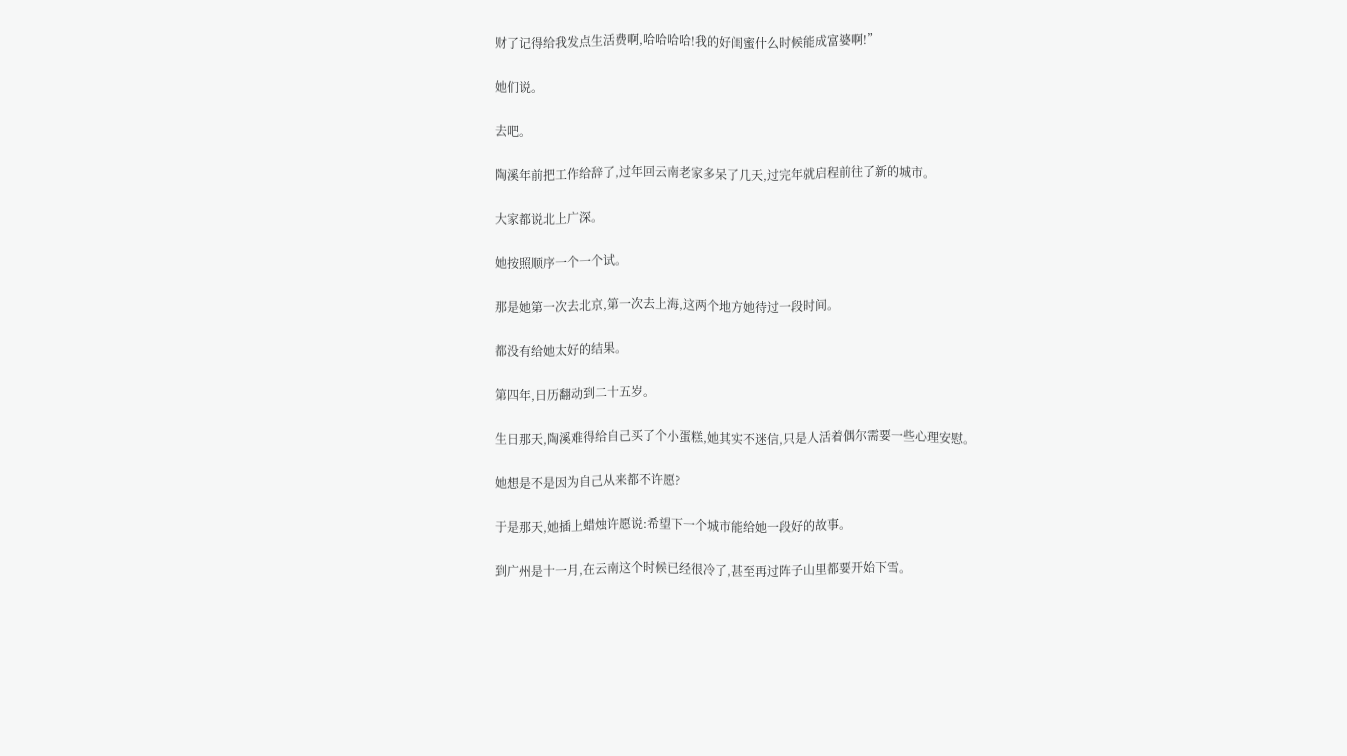财了记得给我发点生活费啊,哈哈哈哈!我的好闺蜜什么时候能成富婆啊!”

她们说。

去吧。

陶溪年前把工作给辞了,过年回云南老家多呆了几天,过完年就启程前往了新的城市。

大家都说北上广深。

她按照顺序一个一个试。

那是她第一次去北京,第一次去上海,这两个地方她待过一段时间。

都没有给她太好的结果。

第四年,日历翻动到二十五岁。

生日那天,陶溪难得给自己买了个小蛋糕,她其实不迷信,只是人活着偶尔需要一些心理安慰。

她想是不是因为自己从来都不许愿?

于是那天,她插上蜡烛许愿说:希望下一个城市能给她一段好的故事。

到广州是十一月,在云南这个时候已经很冷了,甚至再过阵子山里都要开始下雪。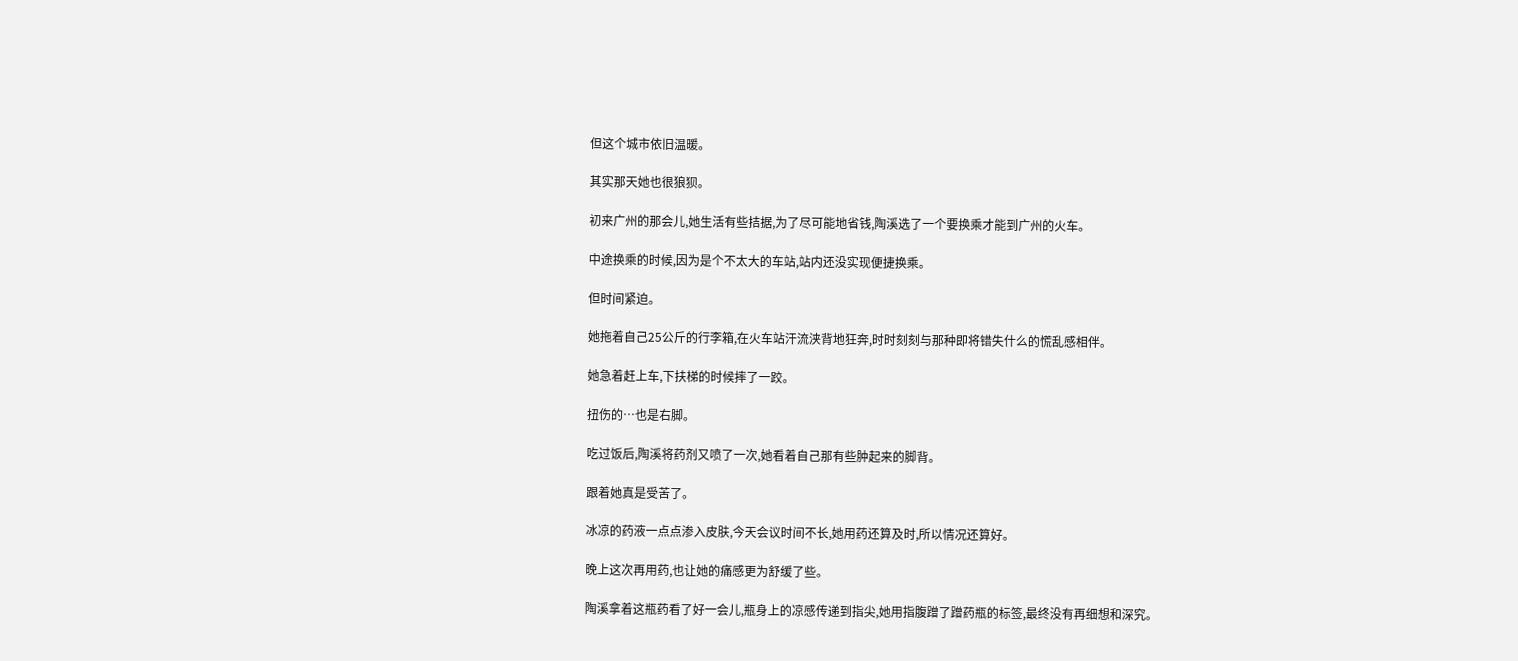但这个城市依旧温暖。

其实那天她也很狼狈。

初来广州的那会儿,她生活有些拮据,为了尽可能地省钱,陶溪选了一个要换乘才能到广州的火车。

中途换乘的时候,因为是个不太大的车站,站内还没实现便捷换乘。

但时间紧迫。

她拖着自己25公斤的行李箱,在火车站汗流浃背地狂奔,时时刻刻与那种即将错失什么的慌乱感相伴。

她急着赶上车,下扶梯的时候摔了一跤。

扭伤的…也是右脚。

吃过饭后,陶溪将药剂又喷了一次,她看着自己那有些肿起来的脚背。

跟着她真是受苦了。

冰凉的药液一点点渗入皮肤,今天会议时间不长,她用药还算及时,所以情况还算好。

晚上这次再用药,也让她的痛感更为舒缓了些。

陶溪拿着这瓶药看了好一会儿,瓶身上的凉感传递到指尖,她用指腹蹭了蹭药瓶的标签,最终没有再细想和深究。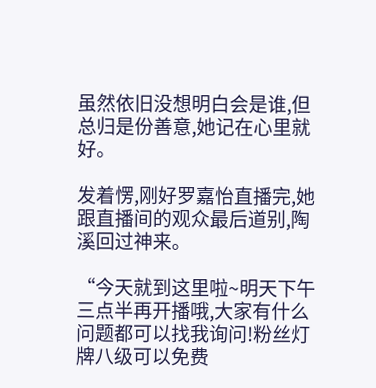虽然依旧没想明白会是谁,但总归是份善意,她记在心里就好。

发着愣,刚好罗嘉怡直播完,她跟直播间的观众最后道别,陶溪回过神来。

“今天就到这里啦~明天下午三点半再开播哦,大家有什么问题都可以找我询问!粉丝灯牌八级可以免费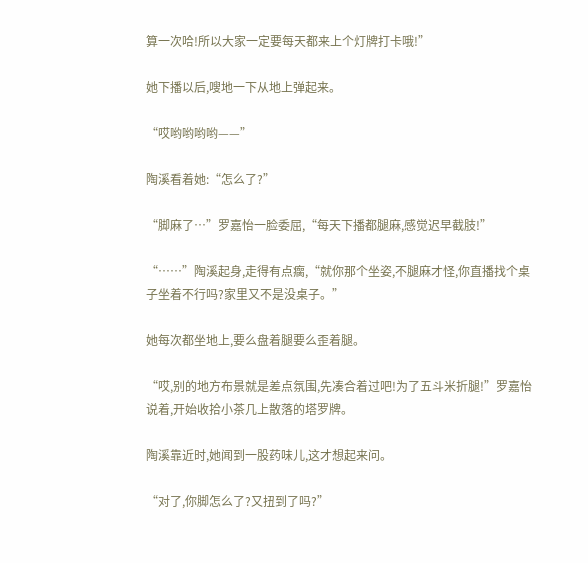算一次哈!所以大家一定要每天都来上个灯牌打卡哦!”

她下播以后,嗖地一下从地上弹起来。

“哎哟哟哟哟——”

陶溪看着她:“怎么了?”

“脚麻了…”罗嘉怡一脸委屈,“每天下播都腿麻,感觉迟早截肢!”

“……”陶溪起身,走得有点瘸,“就你那个坐姿,不腿麻才怪,你直播找个桌子坐着不行吗?家里又不是没桌子。”

她每次都坐地上,要么盘着腿要么歪着腿。

“哎,别的地方布景就是差点氛围,先凑合着过吧!为了五斗米折腿!”罗嘉怡说着,开始收拾小茶几上散落的塔罗牌。

陶溪靠近时,她闻到一股药味儿,这才想起来问。

“对了,你脚怎么了?又扭到了吗?”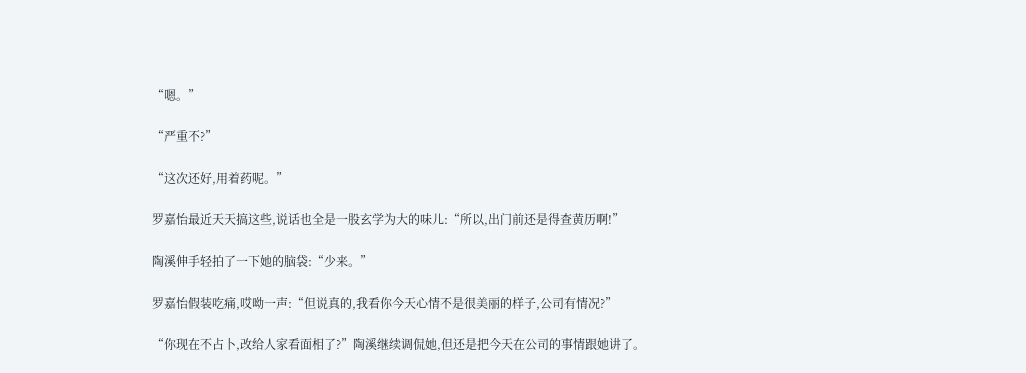“嗯。”

“严重不?”

“这次还好,用着药呢。”

罗嘉怡最近天天搞这些,说话也全是一股玄学为大的味儿:“所以,出门前还是得查黄历啊!”

陶溪伸手轻拍了一下她的脑袋:“少来。”

罗嘉怡假装吃痛,哎呦一声:“但说真的,我看你今天心情不是很美丽的样子,公司有情况?”

“你现在不占卜,改给人家看面相了?”陶溪继续调侃她,但还是把今天在公司的事情跟她讲了。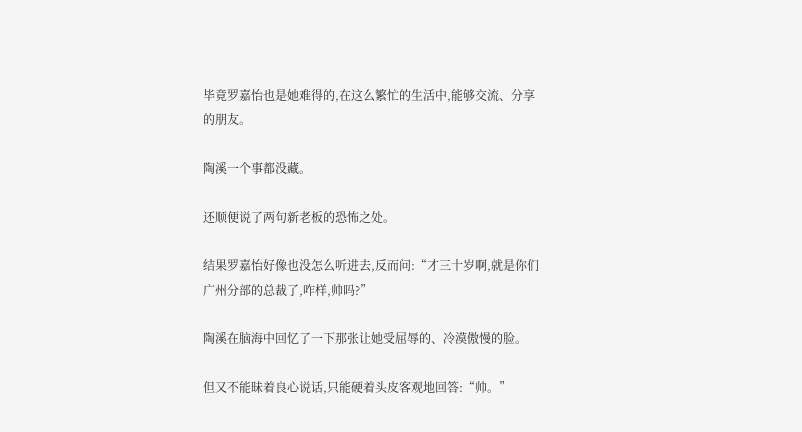毕竟罗嘉怡也是她难得的,在这么繁忙的生活中,能够交流、分享的朋友。

陶溪一个事都没藏。

还顺便说了两句新老板的恐怖之处。

结果罗嘉怡好像也没怎么听进去,反而问:“才三十岁啊,就是你们广州分部的总裁了,咋样,帅吗?”

陶溪在脑海中回忆了一下那张让她受屈辱的、冷漠傲慢的脸。

但又不能昧着良心说话,只能硬着头皮客观地回答:“帅。”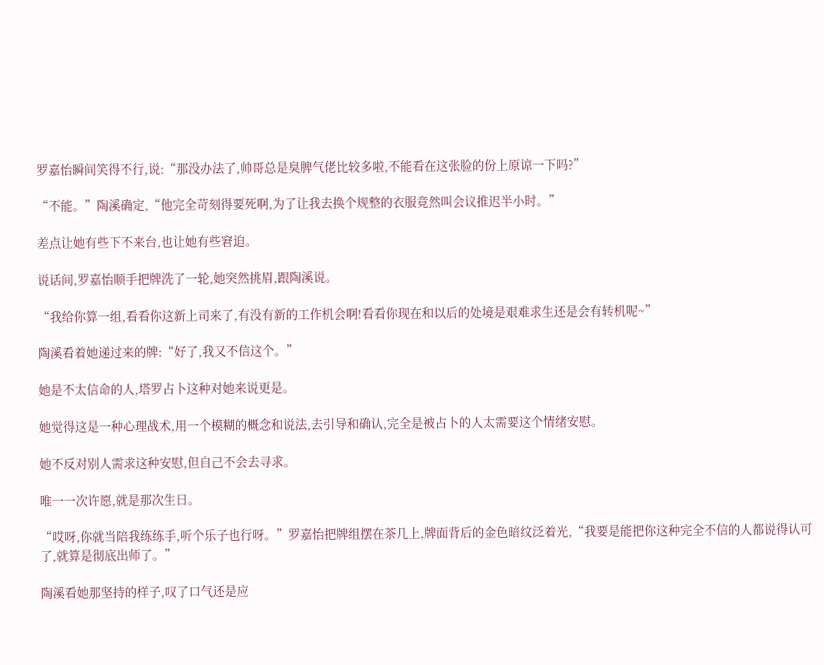罗嘉怡瞬间笑得不行,说:“那没办法了,帅哥总是臭脾气佬比较多啦,不能看在这张脸的份上原谅一下吗?”

“不能。”陶溪确定,“他完全苛刻得要死啊,为了让我去换个规整的衣服竟然叫会议推迟半小时。”

差点让她有些下不来台,也让她有些窘迫。

说话间,罗嘉怡顺手把牌洗了一轮,她突然挑眉,跟陶溪说。

“我给你算一组,看看你这新上司来了,有没有新的工作机会啊!看看你现在和以后的处境是艰难求生还是会有转机呢~”

陶溪看着她递过来的牌:“好了,我又不信这个。”

她是不太信命的人,塔罗占卜这种对她来说更是。

她觉得这是一种心理战术,用一个模糊的概念和说法,去引导和确认,完全是被占卜的人太需要这个情绪安慰。

她不反对别人需求这种安慰,但自己不会去寻求。

唯一一次许愿,就是那次生日。

“哎呀,你就当陪我练练手,听个乐子也行呀。”罗嘉怡把牌组摆在茶几上,牌面背后的金色暗纹泛着光,“我要是能把你这种完全不信的人都说得认可了,就算是彻底出师了。”

陶溪看她那坚持的样子,叹了口气还是应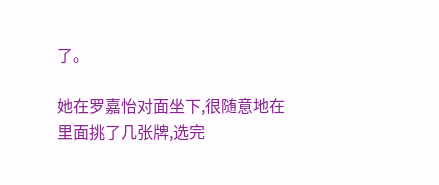了。

她在罗嘉怡对面坐下,很随意地在里面挑了几张牌,选完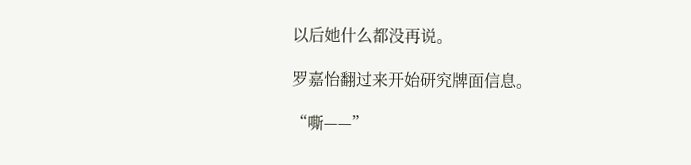以后她什么都没再说。

罗嘉怡翻过来开始研究牌面信息。

“嘶——”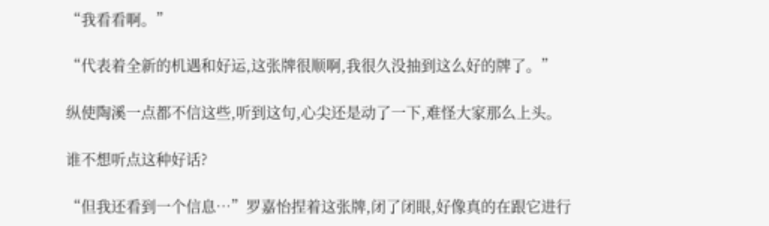“我看看啊。”

“代表着全新的机遇和好运,这张牌很顺啊,我很久没抽到这么好的牌了。”

纵使陶溪一点都不信这些,听到这句,心尖还是动了一下,难怪大家那么上头。

谁不想听点这种好话?

“但我还看到一个信息…”罗嘉怡捏着这张牌,闭了闭眼,好像真的在跟它进行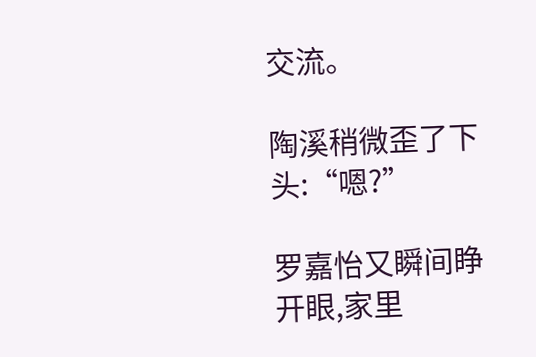交流。

陶溪稍微歪了下头:“嗯?”

罗嘉怡又瞬间睁开眼,家里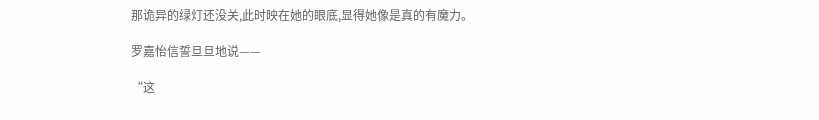那诡异的绿灯还没关,此时映在她的眼底,显得她像是真的有魔力。

罗嘉怡信誓旦旦地说——

“这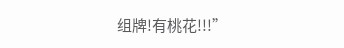组牌!有桃花!!!”